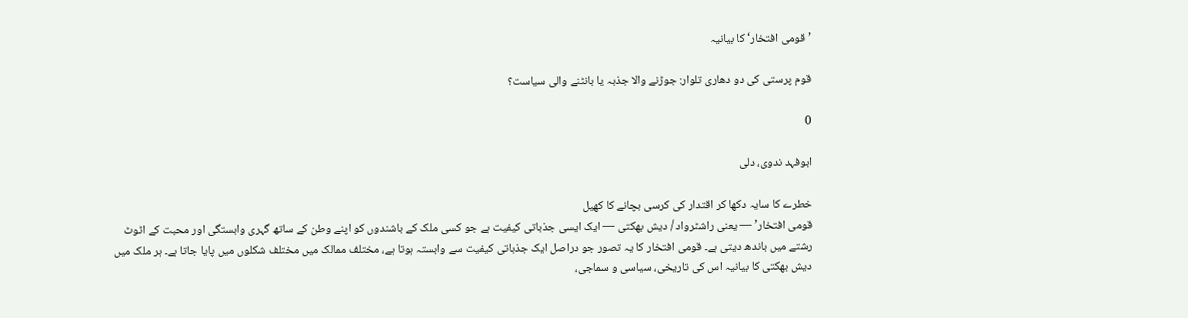’قومی افتخار‘ کا بیانیہ

قوم پرستی کی دو دھاری تلوار: جوڑنے والا جذبہ یا بانٹنے والی سیاست؟

0

ابوفہد ندوی، دلی

خطرے کا سایہ دکھا کر اقتدار کی کرسی بچانے کا کھیل
قومی افتخار’ — یعنی راشٹرواد / دیش بھکتی — ایک ایسی جذباتی کیفیت ہے جو کسی ملک کے باشندوں کو اپنے وطن کے ساتھ گہری وابستگی اور محبت کے اٹوٹ رشتے میں باندھ دیتی ہے۔ قومی افتخار کا یہ تصور جو دراصل ایک جذباتی کیفیت سے وابستہ ہوتا ہے، مختلف ممالک میں مختلف شکلوں میں پایا جاتا ہے۔ ہر ملک میں دیش بھکتی کا بیانیہ اس کی تاریخی، سیاسی و سماجی،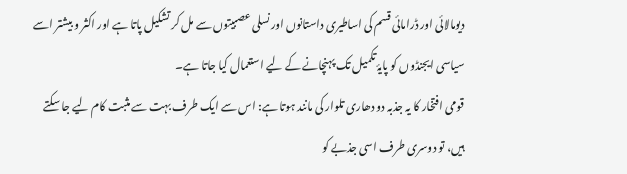دیومالائی اور ڈرامائی قسم کی اساطیری داستانوں اور نسلی عصبیتوں سے مل کر تشکیل پاتا ہے اور اکثر و بیشتر اسے سیاسی ایجنڈوں کو پایۂ تکمیل تک پہنچانے کے لیے استعمال کیا جاتا ہے۔
قومی افتخار کا یہ جذبہ دو دھاری تلوار کی مانند ہوتا ہے: اس سے ایک طرف بہت سے مثبت کام لیے جا سکتے ہیں، تو دوسری طرف اسی جذبے کو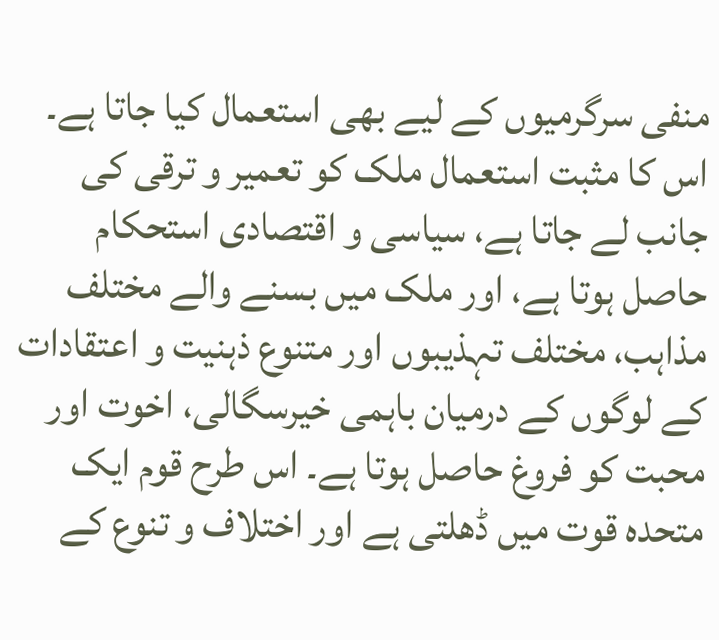منفی سرگرمیوں کے لیے بھی استعمال کیا جاتا ہے۔ اس کا مثبت استعمال ملک کو تعمیر و ترقی کی جانب لے جاتا ہے، سیاسی و اقتصادی استحکام حاصل ہوتا ہے، اور ملک میں بسنے والے مختلف مذاہب، مختلف تہذیبوں اور متنوع ذہنیت و اعتقادات کے لوگوں کے درمیان باہمی خیرسگالی، اخوت اور محبت کو فروغ حاصل ہوتا ہے۔ اس طرح قوم ایک متحدہ قوت میں ڈھلتی ہے اور اختلاف و تنوع کے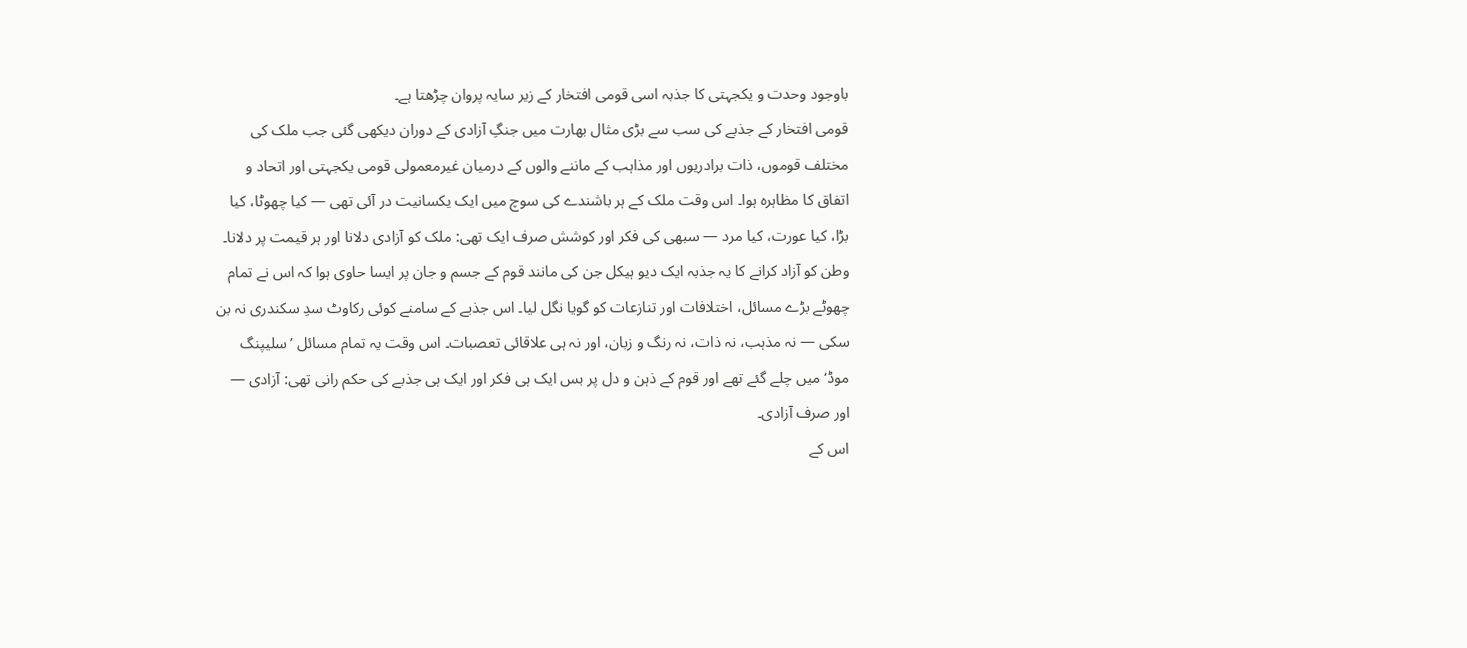باوجود وحدت و یکجہتی کا جذبہ اسی قومی افتخار کے زیر سایہ پروان چڑھتا ہے۔
قومی افتخار کے جذبے کی سب سے بڑی مثال بھارت میں جنگِ آزادی کے دوران دیکھی گئی جب ملک کی مختلف قوموں، ذات برادریوں اور مذاہب کے ماننے والوں کے درمیان غیرمعمولی قومی یکجہتی اور اتحاد و اتفاق کا مظاہرہ ہوا۔ اس وقت ملک کے ہر باشندے کی سوچ میں ایک یکسانیت در آئی تھی — کیا چھوٹا، کیا بڑا، کیا عورت، کیا مرد — سبھی کی فکر اور کوشش صرف ایک تھی: ملک کو آزادی دلانا اور ہر قیمت پر دلانا۔
وطن کو آزاد کرانے کا یہ جذبہ ایک دیو ہیکل جن کی مانند قوم کے جسم و جان پر ایسا حاوی ہوا کہ اس نے تمام چھوٹے بڑے مسائل، اختلافات اور تنازعات کو گویا نگل لیا۔ اس جذبے کے سامنے کوئی رکاوٹ سدِ سکندری نہ بن سکی — نہ مذہب، نہ ذات، نہ رنگ و زبان، اور نہ ہی علاقائی تعصبات۔ اس وقت یہ تمام مسائل ’سلیپنگ موڈ‘ میں چلے گئے تھے اور قوم کے ذہن و دل پر بس ایک ہی فکر اور ایک ہی جذبے کی حکم رانی تھی: آزادی — اور صرف آزادی۔
اس کے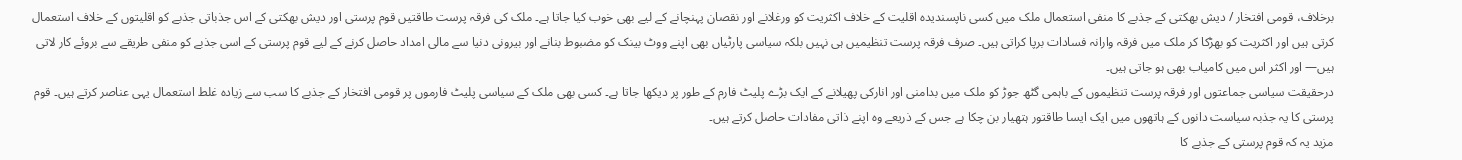برخلاف، قومی افتخار / دیش بھکتی کے جذبے کا منفی استعمال ملک میں کسی ناپسندیدہ اقلیت کے خلاف اکثریت کو ورغلانے اور نقصان پہنچانے کے لیے بھی خوب کیا جاتا ہے۔ ملک کی فرقہ پرست طاقتیں قوم پرستی اور دیش بھکتی کے اس جذباتی جذبے کو اقلیتوں کے خلاف استعمال کرتی ہیں اور اکثریت کو بھڑکا کر ملک میں فرقہ وارانہ فسادات برپا کراتی ہیں۔ صرف فرقہ پرست تنظیمیں ہی نہیں بلکہ سیاسی پارٹیاں بھی اپنے ووٹ بینک کو مضبوط بنانے اور بیرونی دنیا سے مالی امداد حاصل کرنے کے لیے قوم پرستی کے اسی جذبے کو منفی طریقے سے بروئے کار لاتی ہیں— اور اکثر اس میں کامیاب بھی ہو جاتی ہیں۔
درحقیقت سیاسی جماعتوں اور فرقہ پرست تنظیموں کے باہمی گٹھ جوڑ کو ملک میں بدامنی اور انارکی پھیلانے کے ایک بڑے پلیٹ فارم کے طور پر دیکھا جاتا ہے۔ کسی بھی ملک کے سیاسی پلیٹ فارموں پر قومی افتخار کے جذبے کا سب سے زیادہ غلط استعمال یہی عناصر کرتے ہیں۔ قوم پرستی کا یہ جذبہ سیاست دانوں کے ہاتھوں میں ایک ایسا طاقتور ہتھیار بن چکا ہے جس کے ذریعے وہ اپنے ذاتی مفادات حاصل کرتے ہیں۔
مزید یہ کہ قوم پرستی کے جذبے کا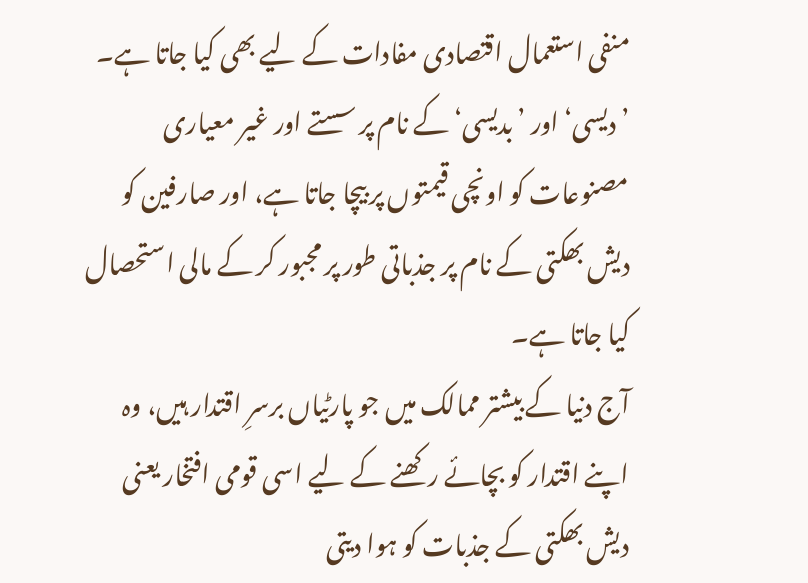منفی استعمال اقتصادی مفادات کے لیے بھی کیا جاتا ہے۔ ’دیسی‘ اور ’بدیسی‘ کے نام پر سستے اور غیر معیاری مصنوعات کو اونچی قیمتوں پر بیچا جاتا ہے، اور صارفین کو دیش بھکتی کے نام پر جذباتی طور پر مجبور کر کے مالی استحصال کیا جاتا ہے۔
آج دنیا کے بیشتر ممالک میں جو پارٹیاں برسرِ اقتدار ہیں، وہ اپنے اقتدار کو بچائے رکھنے کے لیے اسی قومی افتخار یعنی دیش بھکتی کے جذبات کو ہوا دیتی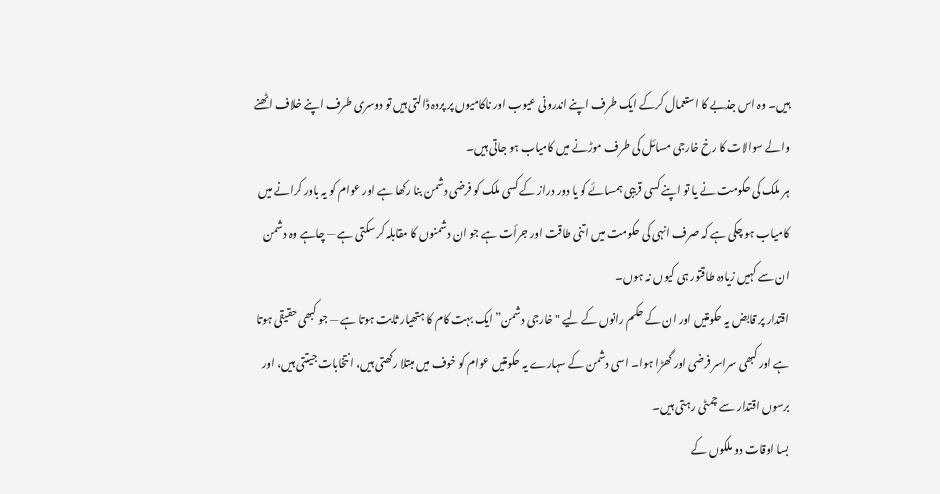ہیں۔ وہ اس جذبے کا استعمال کرکے ایک طرف اپنے اندرونی عیوب اور ناکامیوں پر پردہ ڈالتی ہیں تو دوسری طرف اپنے خلاف اٹھنے والے سوالات کا رخ خارجی مسائل کی طرف موڑنے میں کامیاب ہو جاتی ہیں۔
ہر ملک کی حکومت نے یا تو اپنے کسی قریبی ہمسائے کو یا دور دراز کے کسی ملک کو فرضی دشمن بنا رکھا ہے اور عوام کو یہ باور کرانے میں کامیاب ہو چکی ہے کہ صرف انہی کی حکومت میں اتنی طاقت اور جرأت ہے جو ان دشمنوں کا مقابلہ کر سکتی ہے — چاہے وہ دشمن ان سے کہیں زیادہ طاقتور ہی کیوں نہ ہوں۔
اقتدار پر قابض یہ حکومتیں اور ان کے حکم رانوں کے لیے "خارجی دشمن” ایک بہت کام کا ہتھیار ثابت ہوتا ہے — جو کبھی حقیقی ہوتا ہے اور کبھی سراسر فرضی اور گھڑا ہوا۔ اسی دشمن کے سہارے یہ حکومتیں عوام کو خوف میں مبتلا رکھتی ہیں، انتخابات جیتتی ہیں، اور برسوں اقتدار سے چمٹی رہتی ہیں۔
بسا اوقات دو ملکوں کے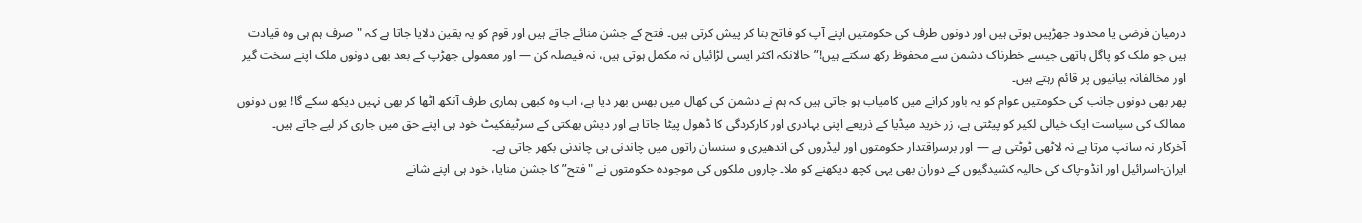درمیان فرضی یا محدود جھڑپیں ہوتی ہیں اور دونوں طرف کی حکومتیں اپنے آپ کو فاتح بنا کر پیش کرتی ہیں۔ فتح کے جشن منائے جاتے ہیں اور قوم کو یہ یقین دلایا جاتا ہے کہ "صرف ہم ہی وہ قیادت ہیں جو ملک کو پاگل ہاتھی جیسے خطرناک دشمن سے محفوظ رکھ سکتے ہیں!” حالانکہ اکثر ایسی لڑائیاں نہ مکمل ہوتی ہیں، نہ فیصلہ کن — اور معمولی جھڑپ کے بعد بھی دونوں ملک اپنے سخت گیر اور مخالفانہ بیانیوں پر قائم رہتے ہیں۔
پھر بھی دونوں جانب کی حکومتیں عوام کو یہ باور کرانے میں کامیاب ہو جاتی ہیں کہ ہم نے دشمن کی کھال میں بھس بھر دیا ہے، اب وہ کبھی ہماری طرف آنکھ اٹھا کر بھی نہیں دیکھ سکے گا! یوں دونوں ممالک کی سیاست ایک خیالی لکیر کو پیٹتی ہے، زر خرید میڈیا کے ذریعے اپنی بہادری اور کارکردگی کا ڈھول پیٹا جاتا ہے اور دیش بھکتی کے سرٹیفکیٹ خود ہی اپنے حق میں جاری کر لیے جاتے ہیں۔
آخرکار نہ سانپ مرتا ہے نہ لاٹھی ٹوٹتی ہے — اور برسراقتدار حکومتوں اور لیڈروں کی اندھیری و سنسان راتوں میں چاندنی ہی چاندنی بکھر جاتی ہے۔
ایران-اسرائیل اور انڈو-پاک کی حالیہ کشیدگیوں کے دوران بھی یہی کچھ دیکھنے کو ملا۔ چاروں ملکوں کی موجودہ حکومتوں نے "فتح” کا جشن منایا، خود ہی اپنے شانے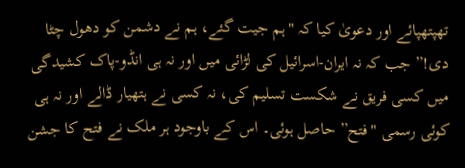تھپتھپائے اور دعویٰ کیا کہ "ہم جیت گئے، ہم نے دشمن کو دھول چٹا دی!” جب کہ نہ ایران-اسرائیل کی لڑائی میں اور نہ ہی انڈو-پاک کشیدگی میں کسی فریق نے شکست تسلیم کی، نہ کسی نے ہتھیار ڈالے اور نہ ہی کوئی رسمی "فتح” حاصل ہوئی۔ اس کے باوجود ہر ملک نے فتح کا جشن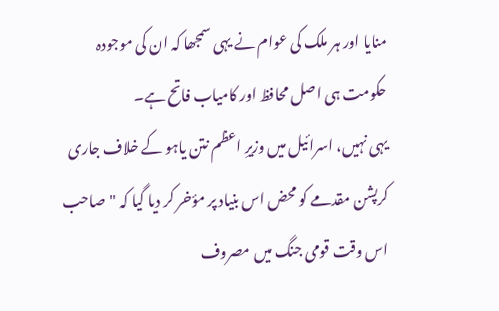منایا اور ہر ملک کی عوام نے یہی سمجھا کہ ان کی موجودہ حکومت ہی اصل محافظ اور کامیاب فاتح ہے۔
یہی نہیں، اسرائیل میں وزیرِ اعظم نتن یاہو کے خلاف جاری کرپشن مقدمے کو محض اس بنیاد پر مؤخر کر دیا گیا کہ "صاحب اس وقت قومی جنگ میں مصروف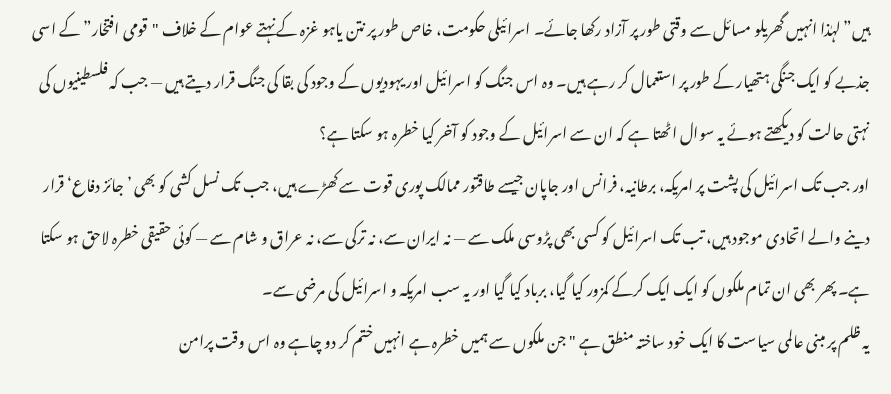ہیں” لہٰذا انہیں گھریلو مسائل سے وقتی طور پر آزاد رکھا جائے۔ اسرائیلی حکومت، خاص طور پر نتن یاہو غزہ کے نہتے عوام کے خلاف "قومی افتخار” کے اسی جذبے کو ایک جنگی ہتھیار کے طور پر استعمال کر رہے ہیں۔ وہ اس جنگ کو اسرائیل اور یہودیوں کے وجود کی بقا کی جنگ قرار دیتے ہیں — جب کہ فلسطینیوں کی نہتی حالت کو دیکھتے ہوئے یہ سوال اٹھتا ہے کہ ان سے اسرائیل کے وجود کو آخر کیا خطرہ ہو سکتا ہے؟
اور جب تک اسرائیل کی پشت پر امریکہ، برطانیہ، فرانس اور جاپان جیسے طاقتور ممالک پوری قوت سے کھڑے ہیں، جب تک نسل کشی کو بھی ’جائز دفاع‘ قرار دینے والے اتحادی موجود ہیں، تب تک اسرائیل کو کسی بھی پڑوسی ملک سے — نہ ایران سے، نہ ترکی سے، نہ عراق و شام سے — کوئی حقیقی خطرہ لاحق ہو سکتا ہے۔ پھر بھی ان تمام ملکوں کو ایک ایک کرکے کمزور کیا گیا، برباد کیا گیا اور یہ سب امریکہ و اسرائیل کی مرضی سے۔
یہ ظلم پر مبنی عالمی سیاست کا ایک خود ساختہ منطق ہے "جن ملکوں سے ہمیں خطرہ ہے انہیں ختم کر دو چاہے وہ اس وقت پرامن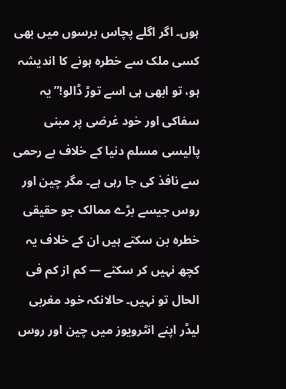ہوں۔ اگر اگلے پچاس برسوں میں بھی کسی ملک سے خطرہ ہونے کا اندیشہ ہو، تو ابھی ہی اسے توڑ ڈالو!” یہ سفاکی اور خود غرضی پر مبنی پالیسی مسلم دنیا کے خلاف بے رحمی سے نافذ کی جا رہی ہے۔ مگر چین اور روس جیسے بڑے ممالک جو حقیقی خطرہ بن سکتے ہیں ان کے خلاف یہ کچھ نہیں کر سکتے — کم از کم فی الحال تو نہیں۔ حالانکہ خود مغربی لیڈر اپنے انٹرویوز میں چین اور روس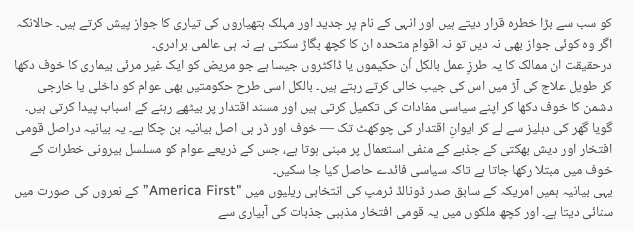کو سب سے بڑا خطرہ قرار دیتے ہیں اور انہی کے نام پر جدید اور مہلک ہتھیاروں کی تیاری کا جواز پیش کرتے ہیں۔ حالانکہ اگر وہ کوئی جواز بھی نہ دیں تو نہ اقوامِ متحدہ ان کا کچھ بگاڑ سکتی ہے نہ ہی عالمی برادری۔
درحقیقت ان ممالک کا یہ طرزِ عمل بالکل اُن حکیموں یا ڈاکٹروں جیسا ہے جو مریض کو ایک غیر مرئی بیماری کا خوف دکھا کر طویل علاج کی آڑ میں اس کی جیب خالی کرتے رہتے ہیں۔ بالکل اسی طرح حکومتیں بھی عوام کو داخلی یا خارجی دشمن کا خوف دکھا کر اپنے سیاسی مفادات کی تکمیل کرتی ہیں اور مسند اقتدار پر بیٹھے رہنے کے اسباب پیدا کرتی ہیں۔
گویا گھر کی دہلیز سے لے کر ایوانِ اقتدار کی چوکھٹ تک — خوف اور ڈر ہی اصل بیانیہ بن چکا ہے۔ یہ بیانیہ دراصل قومی افتخار اور دیش بھکتی کے جذبے کے منفی استعمال پر مبنی ہوتا ہے، جس کے ذریعے عوام کو مسلسل بیرونی خطرات کے خوف میں مبتلا رکھا جاتا ہے تاکہ سیاسی فائدے حاصل کیا جا سکیں۔
یہی بیانیہ ہمیں امریکہ کے سابق صدر ڈونالڈ ٹرمپ کی انتخابی ریلیوں میں "America First” کے نعروں کی صورت میں سنائی دیتا ہے۔ اور کچھ ملکوں میں یہ قومی افتخار مذہبی جذبات کی آبیاری سے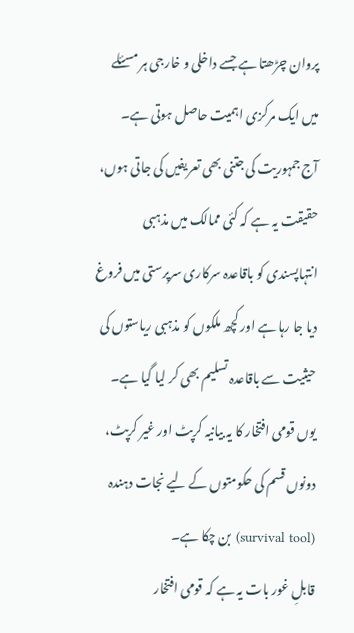پروان چڑھتا ہے جسے داخلی و خارجی ہر مسئلے میں ایک مرکزی اہمیت حاصل ہوتی ہے۔
آج جمہوریت کی جتنی بھی تعریفیں کی جاتی ہوں، حقیقت یہ ہے کہ کئی ممالک میں مذہبی انتہاپسندی کو باقاعدہ سرکاری سرپرستی میں فروغ دیا جا رہا ہے اور کچھ ملکوں کو مذہبی ریاستوں کی حیثیت سے باقاعدہ تسلیم بھی کر لیا گیا ہے۔ یوں قومی افتخار کا یہ بیانیہ کرپٹ اور غیر کرپٹ، دونوں قسم کی حکومتوں کے لیے نجات دہندہ (survival tool) بن چکا ہے۔
قابلِ غور بات یہ ہے کہ قومی افتخار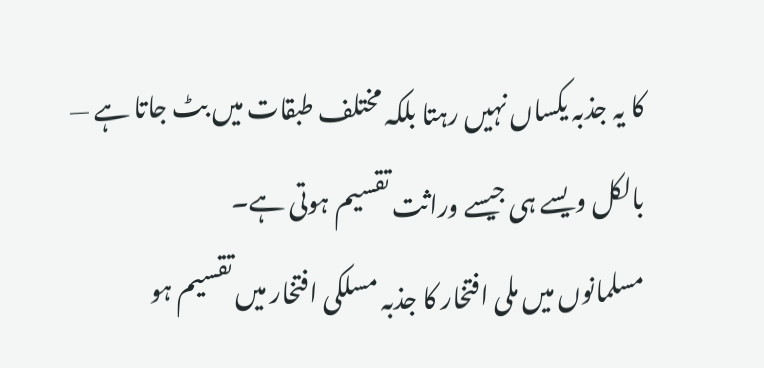کا یہ جذبہ یکساں نہیں رہتا بلکہ مختلف طبقات میں بٹ جاتا ہے — بالکل ویسے ہی جیسے وراثت تقسیم ہوتی ہے۔
مسلمانوں میں ملی افتخار کا جذبہ مسلکی افتخار میں تقسیم ہو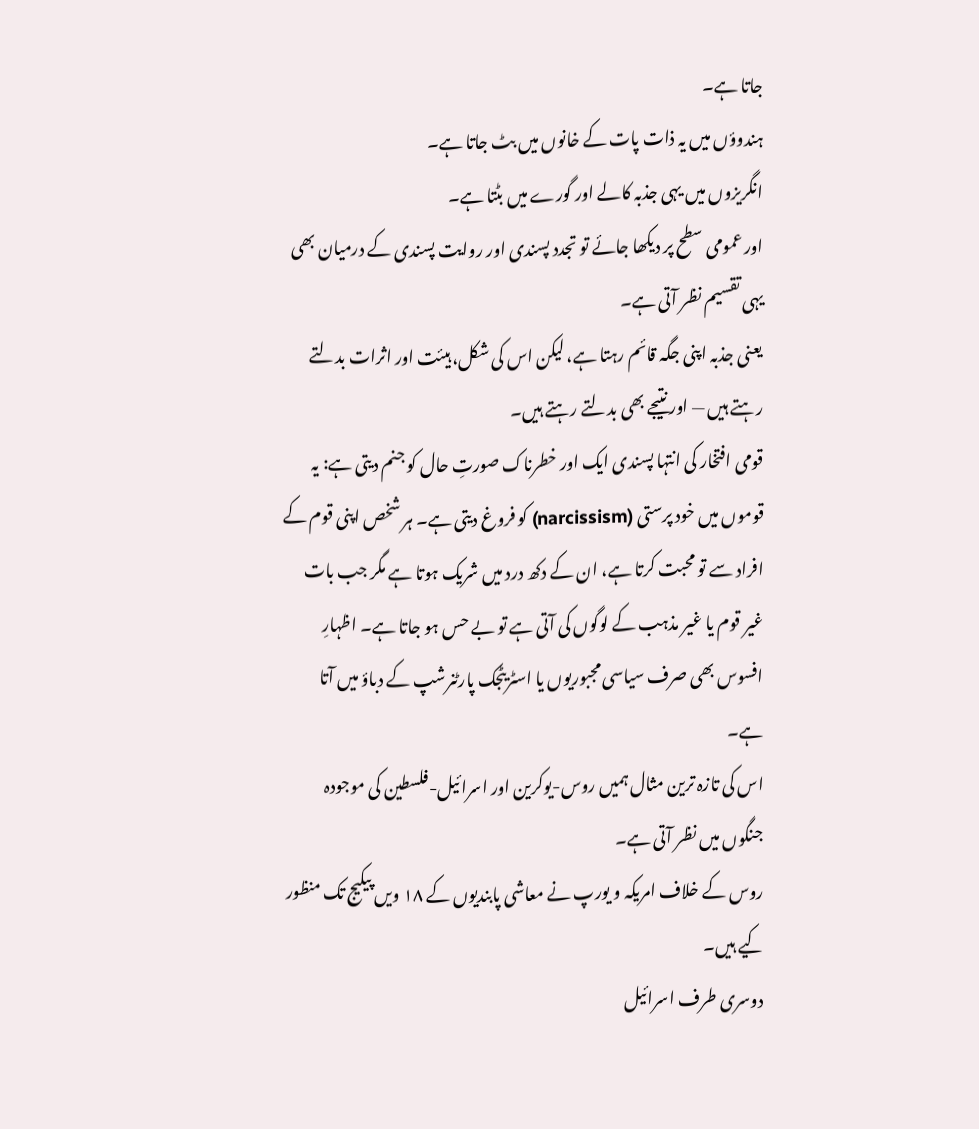جاتا ہے۔
ہندوؤں میں یہ ذات پات کے خانوں میں بٹ جاتا ہے۔
انگریزوں میں یہی جذبہ کالے اور گورے میں بٹتا ہے۔
اور عمومی سطح پر دیکھا جائے تو تجدد پسندی اور روایت پسندی کے درمیان بھی یہی تقسیم نظر آتی ہے۔
یعنی جذبہ اپنی جگہ قائم رہتا ہے، لیکن اس کی شکل، ہیئت اور اثرات بدلتے رہتے ہیں — اور نتیجے بھی بدلتے رہتے ہیں۔
قومی افتخار کی انتہا پسندی ایک اور خطرناک صورتِ حال کو جنم دیتی ہے: یہ قوموں میں خود پرستی (narcissism) کو فروغ دیتی ہے۔ ہر شخص اپنی قوم کے افراد سے تو محبت کرتا ہے، ان کے دکھ درد میں شریک ہوتا ہے مگر جب بات غیر قوم یا غیر مذہب کے لوگوں کی آتی ہے تو بے حس ہو جاتا ہے۔ اظہارِ افسوس بھی صرف سیاسی مجبوریوں یا اسٹریٹجک پارٹنرشپ کے دباؤ میں آتا ہے۔
اس کی تازہ ترین مثال ہمیں روس-یوکرین اور اسرائیل-فلسطین کی موجودہ جنگوں میں نظر آتی ہے۔
روس کے خلاف امریکہ و یورپ نے معاشی پابندیوں کے ۱۸ ویں پیکیج تک منظور کیے ہیں۔
دوسری طرف اسرائیل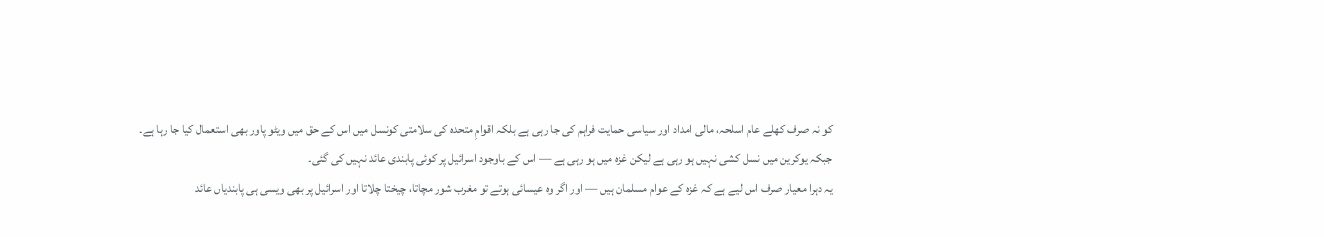کو نہ صرف کھلے عام اسلحہ، مالی امداد اور سیاسی حمایت فراہم کی جا رہی ہے بلکہ اقوامِ متحدہ کی سلامتی کونسل میں اس کے حق میں ویٹو پاور بھی استعمال کیا جا رہا ہے۔
جبکہ یوکرین میں نسل کشی نہیں ہو رہی ہے لیکن غزہ میں ہو رہی ہے — اس کے باوجود اسرائیل پر کوئی پابندی عائد نہیں کی گئی۔
یہ دہرا معیار صرف اس لیے ہے کہ غزہ کے عوام مسلمان ہیں — اور اگر وہ عیسائی ہوتے تو مغرب شور مچاتا، چیختا چلاتا اور اسرائیل پر بھی ویسی ہی پابندیاں عائد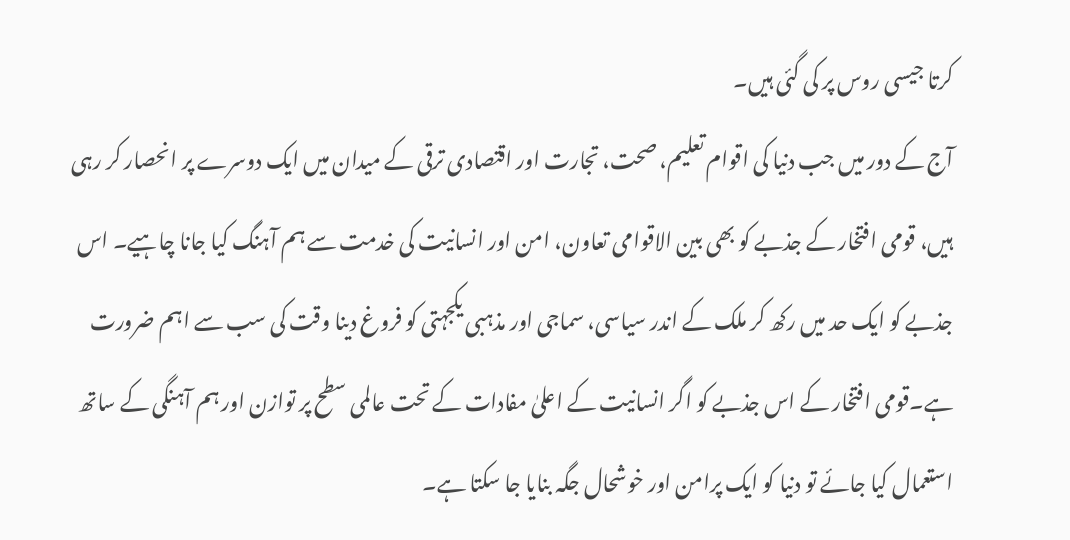کرتا جیسی روس پر کی گئی ہیں۔
آج کے دور میں جب دنیا کی اقوام تعلیم، صحت، تجارت اور اقتصادی ترقی کے میدان میں ایک دوسرے پر انحصار کر رہی ہیں، قومی افتخار کے جذبے کو بھی بین الاقوامی تعاون، امن اور انسانیت کی خدمت سے ہم آہنگ کیا جانا چاہیے۔ اس جذبے کو ایک حد میں رکھ کر ملک کے اندر سیاسی، سماجی اور مذہبی یکجہتی کو فروغ دینا وقت کی سب سے اہم ضرورت ہے۔قومی افتخار کے اس جذبے کو اگر انسانیت کے اعلیٰ مفادات کے تحت عالمی سطح پر توازن اور ہم آہنگی کے ساتھ استعمال کیا جائے تو دنیا کو ایک پرامن اور خوشحال جگہ بنایا جا سکتا ہے۔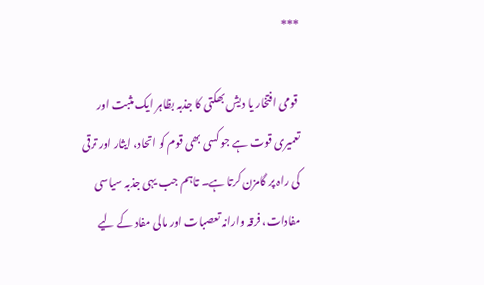***

 قومی افتخار یا دیش بھکتی کا جذبہ بظاہر ایک مثبت اور تعمیری قوت ہے جو کسی بھی قوم کو اتحاد، ایثار اور ترقی کی راہ پر گامزن کرتا ہے۔ تاہم جب یہی جذبہ سیاسی مفادات، فرقہ وارانہ تعصبات اور مالی مفاد کے لیے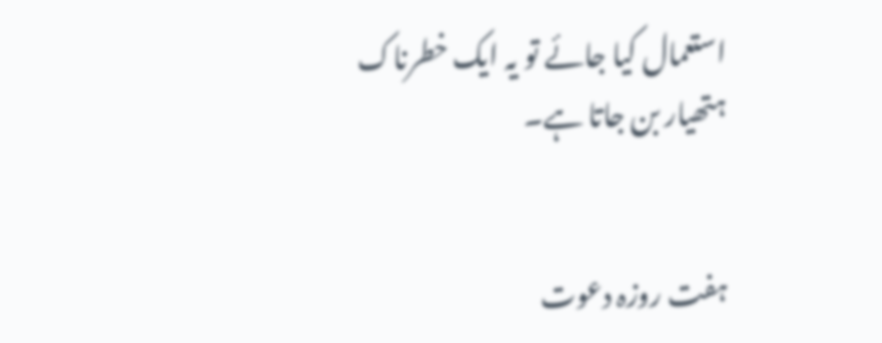استعمال کیا جائے تو یہ ایک خطرناک ہتھیار بن جاتا ہے۔


ہفت روزہ دعوت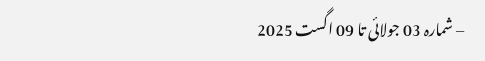– شمارہ 03 جولائی تا 09 اگست 2025